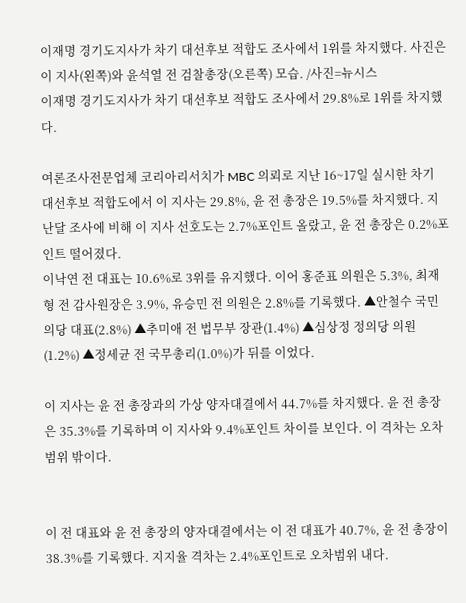이재명 경기도지사가 차기 대선후보 적합도 조사에서 1위를 차지했다. 사진은 이 지사(왼쪽)와 윤석열 전 검찰총장(오른쪽) 모습. /사진=뉴시스
이재명 경기도지사가 차기 대선후보 적합도 조사에서 29.8%로 1위를 차지했다.

여론조사전문업체 코리아리서치가 MBC 의뢰로 지난 16~17일 실시한 차기 대선후보 적합도에서 이 지사는 29.8%, 윤 전 총장은 19.5%를 차지했다. 지난달 조사에 비해 이 지사 선호도는 2.7%포인트 올랐고, 윤 전 총장은 0.2%포인트 떨어졌다.
이낙연 전 대표는 10.6%로 3위를 유지했다. 이어 홍준표 의원은 5.3%, 최재형 전 감사원장은 3.9%, 유승민 전 의원은 2.8%를 기록했다. ▲안철수 국민의당 대표(2.8%) ▲추미애 전 법무부 장관(1.4%) ▲심상정 정의당 의원(1.2%) ▲정세균 전 국무총리(1.0%)가 뒤를 이었다.

이 지사는 윤 전 총장과의 가상 양자대결에서 44.7%를 차지했다. 윤 전 총장은 35.3%를 기록하며 이 지사와 9.4%포인트 차이를 보인다. 이 격차는 오차범위 밖이다.


이 전 대표와 윤 전 총장의 양자대결에서는 이 전 대표가 40.7%, 윤 전 총장이 38.3%를 기록했다. 지지율 격차는 2.4%포인트로 오차범위 내다.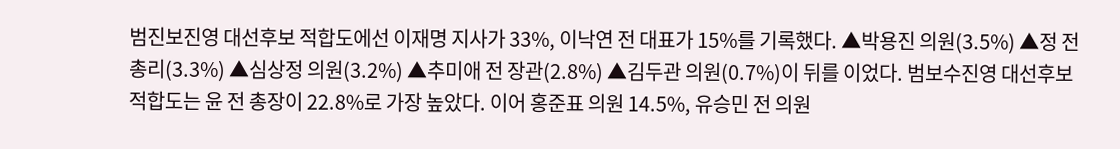범진보진영 대선후보 적합도에선 이재명 지사가 33%, 이낙연 전 대표가 15%를 기록했다. ▲박용진 의원(3.5%) ▲정 전 총리(3.3%) ▲심상정 의원(3.2%) ▲추미애 전 장관(2.8%) ▲김두관 의원(0.7%)이 뒤를 이었다. 범보수진영 대선후보 적합도는 윤 전 총장이 22.8%로 가장 높았다. 이어 홍준표 의원 14.5%, 유승민 전 의원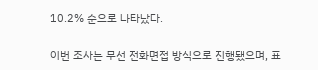10.2% 순으로 나타났다.

이번 조사는 무선 전화면접 방식으로 진행됐으며, 표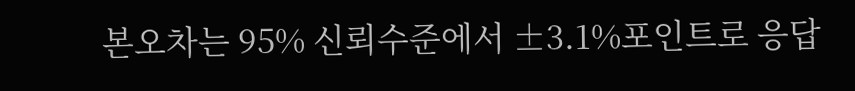본오차는 95% 신뢰수준에서 ±3.1%포인트로 응답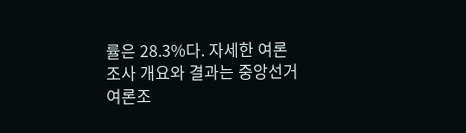률은 28.3%다. 자세한 여론조사 개요와 결과는 중앙선거여론조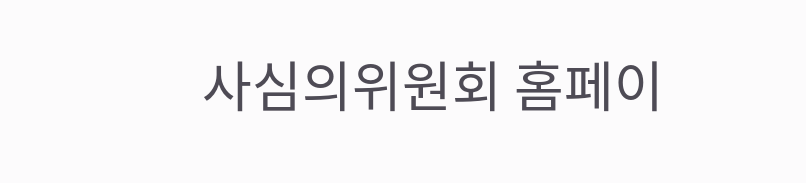사심의위원회 홈페이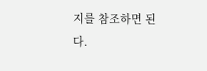지를 참조하면 된다.